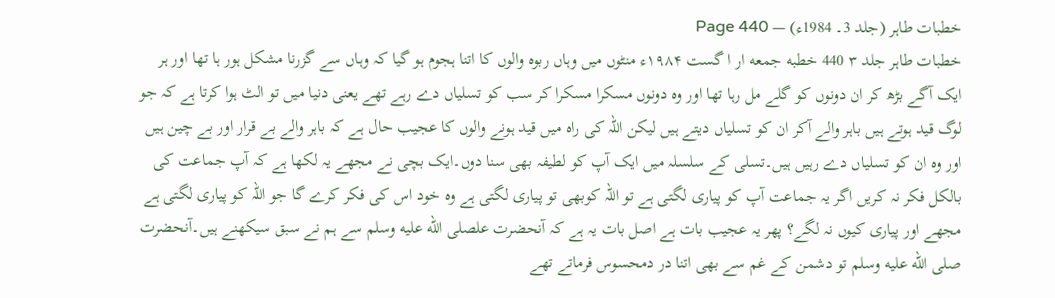خطبات طاہر (جلد 3۔ 1984ء) — Page 440
خطبات طاہر جلد ۳ 440 خطبه جمعه ار ا گست ۱۹۸۴ء منٹوں میں وہاں ربوہ والوں کا اتنا ہجوم ہو گیا کہ وہاں سے گزرنا مشکل ہور ہا تھا اور ہر ایک آگے بڑھ کر ان دونوں کو گلے مل رہا تھا اور وہ دونوں مسکرا مسکرا کر سب کو تسلیاں دے رہے تھے یعنی دنیا میں تو الٹ ہوا کرتا ہے کہ جو لوگ قید ہوتے ہیں باہر والے آکر ان کو تسلیاں دیتے ہیں لیکن اللہ کی راہ میں قید ہونے والوں کا عجیب حال ہے کہ باہر والے بے قرار اور بے چین ہیں اور وہ ان کو تسلیاں دے رہیں ہیں۔تسلی کے سلسلہ میں ایک آپ کو لطیفہ بھی سنا دوں۔ایک بچی نے مجھے یہ لکھا ہے کہ آپ جماعت کی بالکل فکر نہ کریں اگر یہ جماعت آپ کو پیاری لگتی ہے تو اللہ کوبھی تو پیاری لگتی ہے وہ خود اس کی فکر کرے گا جو اللہ کو پیاری لگتی ہے مجھے اور پیاری کیوں نہ لگے؟ پھر یہ عجیب بات ہے اصل بات یہ ہے کہ آنحضرت علصلى الله عليه وسلم سے ہم نے سبق سیکھنے ہیں۔آنحضرت صلى الله عليه وسلم تو دشمن کے غم سے بھی اتنا در دمحسوس فرماتے تھے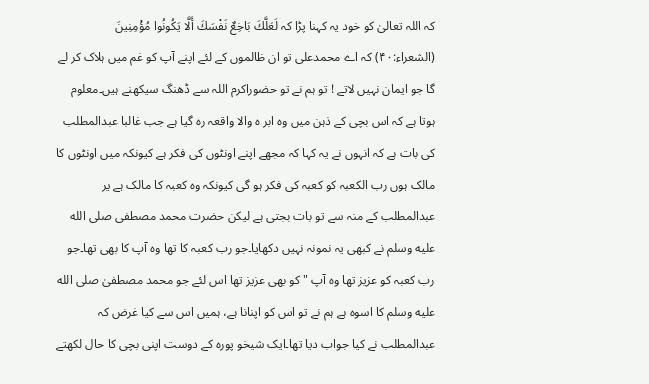کہ اللہ تعالیٰ کو خود یہ کہنا پڑا کہ لَعَلَّكَ بَاخِعٌ نَفْسَكَ أَلَّا يَكُونُوا مُؤْمِنِينَ (الشعراء:۴۰) کہ اے محمدعلی تو ان ظالموں کے لئے اپنے آپ کو غم میں ہلاک کر لے گا جو ایمان نہیں لاتے ! تو ہم نے تو حضوراکرم اللہ سے ڈھنگ سیکھنے ہیں۔معلوم ہوتا ہے کہ اس بچی کے ذہن میں وہ ابر ہ والا واقعہ رہ گیا ہے جب غالبا عبدالمطلب کی بات ہے کہ انہوں نے یہ کہا کہ مجھے اپنے اونٹوں کی فکر ہے کیونکہ میں اونٹوں کا مالک ہوں رب الکعبہ کو کعبہ کی فکر ہو گی کیونکہ وہ کعبہ کا مالک ہے یر عبدالمطلب کے منہ سے تو بات بجتی ہے لیکن حضرت محمد مصطفی صلى الله عليه وسلم نے کبھی یہ نمونہ نہیں دکھایا۔جو رب کعبہ کا تھا وہ آپ کا بھی تھا۔جو رب کعبہ کو عزیز تھا وہ آپ " کو بھی عزیز تھا اس لئے جو محمد مصطفیٰ صلى الله عليه وسلم کا اسوہ ہے ہم نے تو اس کو اپنانا ہے، ہمیں اس سے کیا غرض کہ عبدالمطلب نے کیا جواب دیا تھا۔ایک شیخو پورہ کے دوست اپنی بچی کا حال لکھتے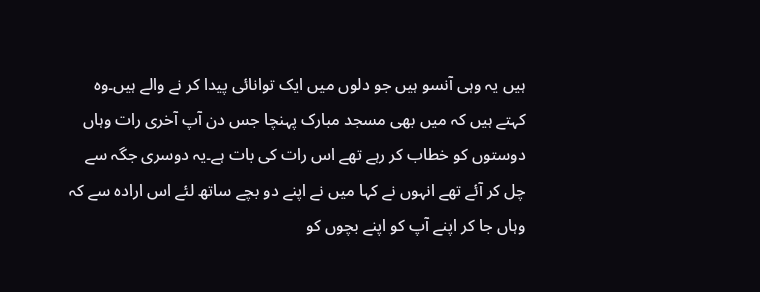ہیں یہ وہی آنسو ہیں جو دلوں میں ایک توانائی پیدا کر نے والے ہیں۔وہ کہتے ہیں کہ میں بھی مسجد مبارک پہنچا جس دن آپ آخری رات وہاں دوستوں کو خطاب کر رہے تھے اس رات کی بات ہے۔یہ دوسری جگہ سے چل کر آئے تھے انہوں نے کہا میں نے اپنے دو بچے ساتھ لئے اس ارادہ سے کہ وہاں جا کر اپنے آپ کو اپنے بچوں کو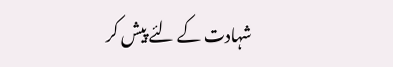شہادت کے لئے پیش کر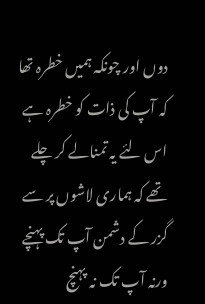دوں اور چونکہ ہمیں خطرہ تھا کہ آپ کی ذات کو خطرہ ہے اس لئے یہ تمنالے کر چلے تھے کہ ہماری لاشوں پر سے گزر کے دشمن آپ تک پہنچے ورنہ آپ تک نہ پہنچ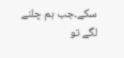سکے۔جب ہم چلنے لگے تو